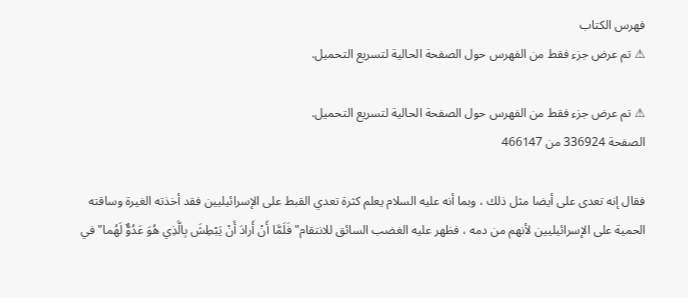فهرس الكتاب
⚠ تم عرض جزء فقط من الفهرس حول الصفحة الحالية لتسريع التحميل.

⚠ تم عرض جزء فقط من الفهرس حول الصفحة الحالية لتسريع التحميل.
الصفحة 336924 من 466147

فقال إنه تعدى على أيضا مثل ذلك ، وبما أنه عليه السلام يعلم كثرة تعدي القبط على الإسرائيليين فقد أخذته الغيرة وساقته الحمية على الإسرائيليين لأنهم من دمه ، فظهر عليه الغضب السائق للانتقام"فَلَمَّا أَنْ أَرادَ أَنْ يَبْطِشَ بِالَّذِي هُوَ عَدُوٌّ لَهُما"في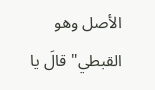الأصل وهو القبطي"قالَ يا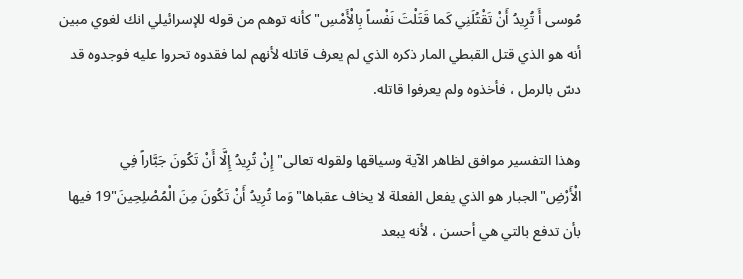مُوسى أَ تُرِيدُ أَنْ تَقْتُلَنِي كَما قَتَلْتَ نَفْساً بِالْأَمْسِ"كأنه توهم من قوله للإسرائيلي انك لغوي مبين أنه هو الذي قتل القبطي المار ذكره الذي لم يعرف قاتله لأنهم لما فقدوه تحروا عليه فوجدوه قد دسّ بالرمل ، فأخذوه ولم يعرفوا قاتله.

وهذا التفسير موافق لظاهر الآية وسياقها ولقوله تعالى"إِنْ تُرِيدُ إِلَّا أَنْ تَكُونَ جَبَّاراً فِي الْأَرْضِ"الجبار هو الذي يفعل الفعلة لا يخاف عقباها"وَما تُرِيدُ أَنْ تَكُونَ مِنَ الْمُصْلِحِينَ"19 فيها بأن تدفع بالتي هي أحسن ، لأنه يبعد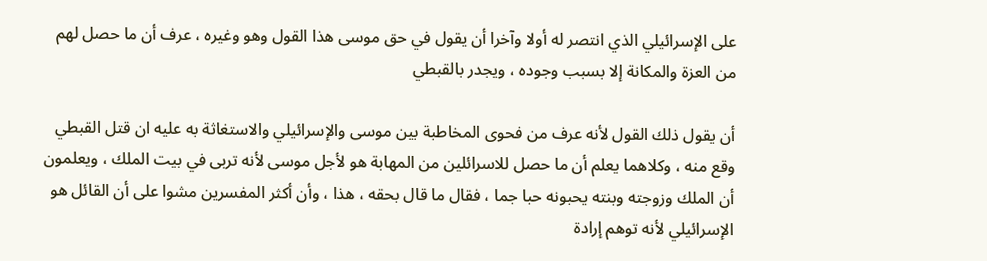على الإسرائيلي الذي انتصر له أولا وآخرا أن يقول في حق موسى هذا القول وهو وغيره ، عرف أن ما حصل لهم من العزة والمكانة إلا بسبب وجوده ، ويجدر بالقبطي

أن يقول ذلك القول لأنه عرف من فحوى المخاطبة بين موسى والإسرائيلي والاستغاثة به عليه ان قتل القبطي وقع منه ، وكلاهما يعلم أن ما حصل للاسرائلين من المهابة هو لأجل موسى لأنه تربى في بيت الملك ، ويعلمون أن الملك وزوجته وبنته يحبونه حبا جما ، فقال ما قال بحقه ، هذا ، وأن أكثر المفسرين مشوا على أن القائل هو الإسرائيلي لأنه توهم إرادة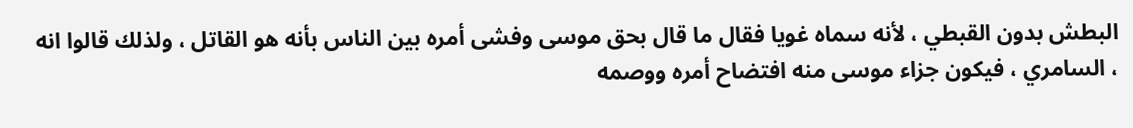البطش بدون القبطي ، لأنه سماه غويا فقال ما قال بحق موسى وفشى أمره بين الناس بأنه هو القاتل ، ولذلك قالوا انه ، السامري ، فيكون جزاء موسى منه افتضاح أمره ووصمه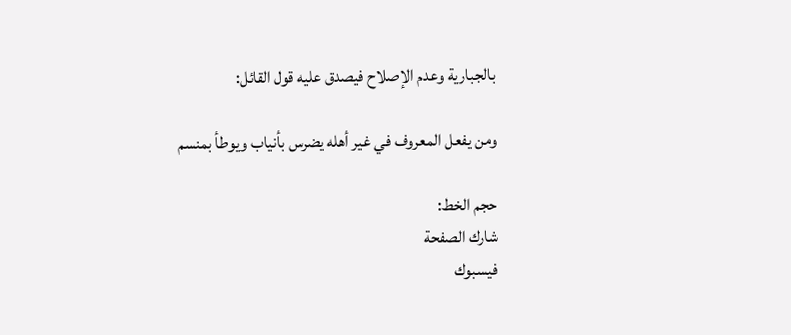بالجبارية وعدم الإصلاح فيصدق عليه قول القائل:

ومن يفعل المعروف في غير أهله يضرس بأنياب ويوطأ بمنسم

حجم الخط:
شارك الصفحة
فيسبوك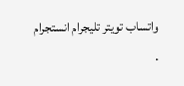واتساب تويتر تليجرام انستجرام
.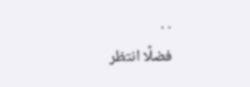. .
فضلًا انتظر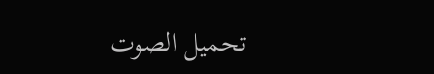تحميل الصوت